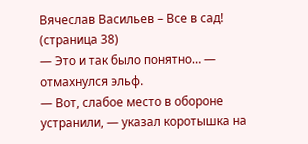Вячеслав Васильев – Все в сад! (страница 38)
— Это и так было понятно… — отмахнулся эльф.
— Вот, слабое место в обороне устранили, — указал коротышка на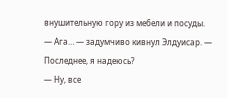внушительную гору из мебели и посуды.
— Ага… — задумчиво кивнул Элдуисар. — Последнее, я надеюсь?
— Ну, все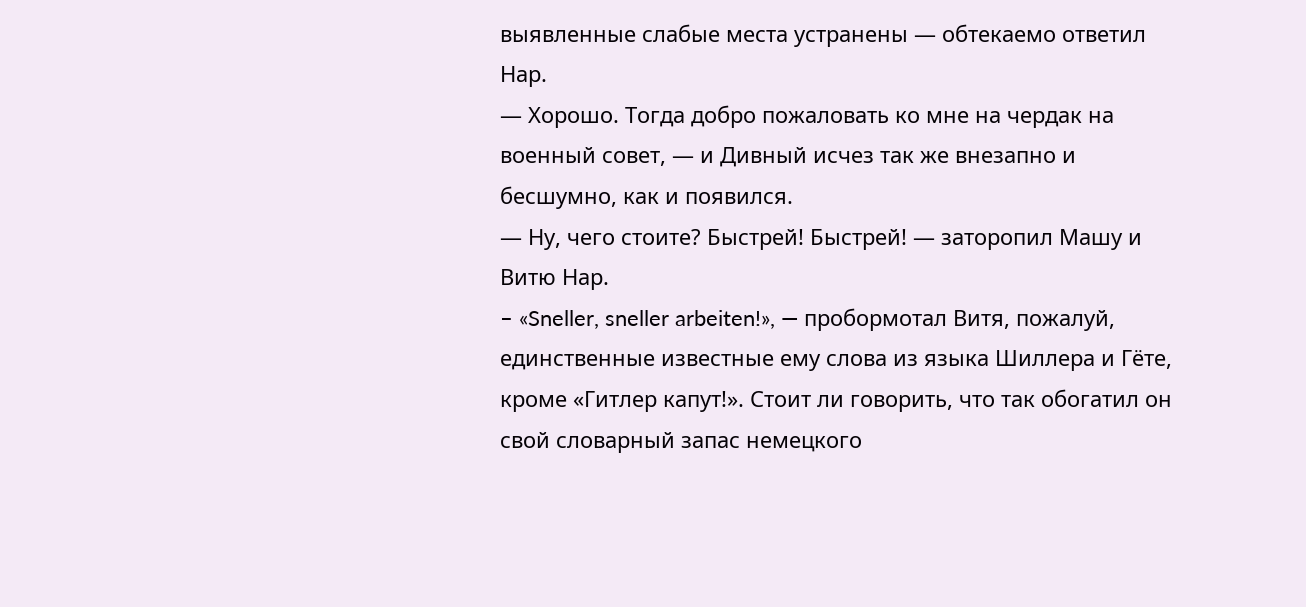выявленные слабые места устранены — обтекаемо ответил Нар.
— Хорошо. Тогда добро пожаловать ко мне на чердак на военный совет, — и Дивный исчез так же внезапно и бесшумно, как и появился.
— Ну, чего стоите? Быстрей! Быстрей! — заторопил Машу и Витю Нар.
– «Sneller, sneller arbeiten!», — пробормотал Витя, пожалуй, единственные известные ему слова из языка Шиллера и Гёте, кроме «Гитлер капут!». Стоит ли говорить, что так обогатил он свой словарный запас немецкого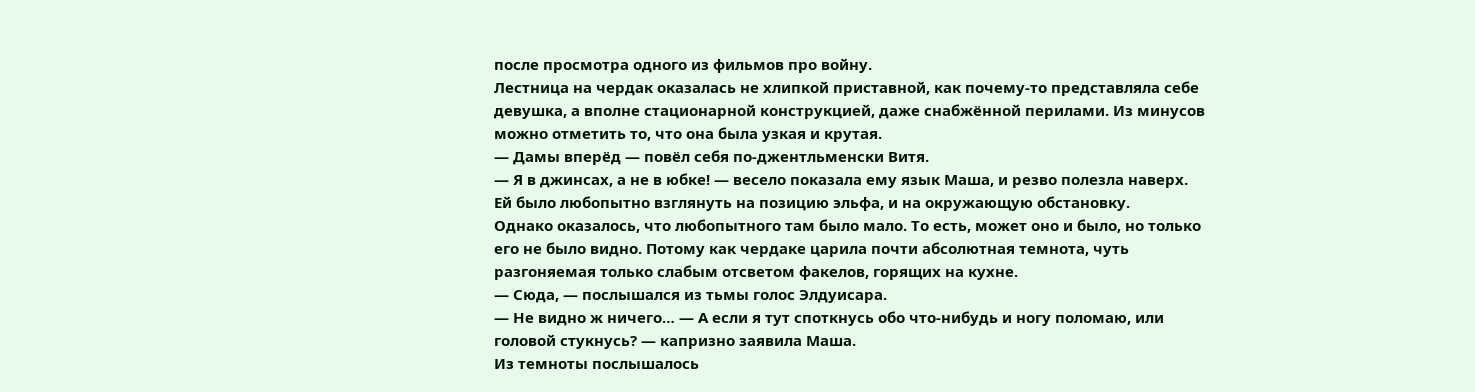после просмотра одного из фильмов про войну.
Лестница на чердак оказалась не хлипкой приставной, как почему-то представляла себе девушка, а вполне стационарной конструкцией, даже снабжённой перилами. Из минусов можно отметить то, что она была узкая и крутая.
— Дамы вперёд — повёл себя по-джентльменски Витя.
— Я в джинсах, а не в юбке! — весело показала ему язык Маша, и резво полезла наверх. Ей было любопытно взглянуть на позицию эльфа, и на окружающую обстановку.
Однако оказалось, что любопытного там было мало. То есть, может оно и было, но только его не было видно. Потому как чердаке царила почти абсолютная темнота, чуть разгоняемая только слабым отсветом факелов, горящих на кухне.
— Сюда, — послышался из тьмы голос Элдуисара.
— Не видно ж ничего… — А если я тут споткнусь обо что-нибудь и ногу поломаю, или головой стукнусь? — капризно заявила Маша.
Из темноты послышалось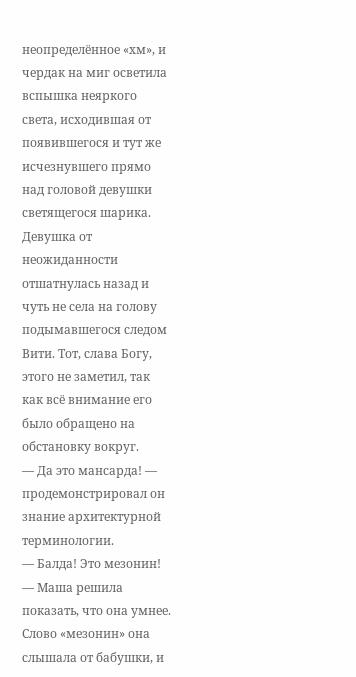неопределённое «хм», и чердак на миг осветила вспышка неяркого света, исходившая от появившегося и тут же исчезнувшего прямо над головой девушки светящегося шарика. Девушка от неожиданности отшатнулась назад и чуть не села на голову подымавшегося следом Вити. Тот, слава Богу, этого не заметил, так как всё внимание его было обращено на обстановку вокруг.
— Да это мансарда! — продемонстрировал он знание архитектурной терминологии.
— Балда! Это мезонин! — Маша решила показать, что она умнее. Слово «мезонин» она слышала от бабушки, и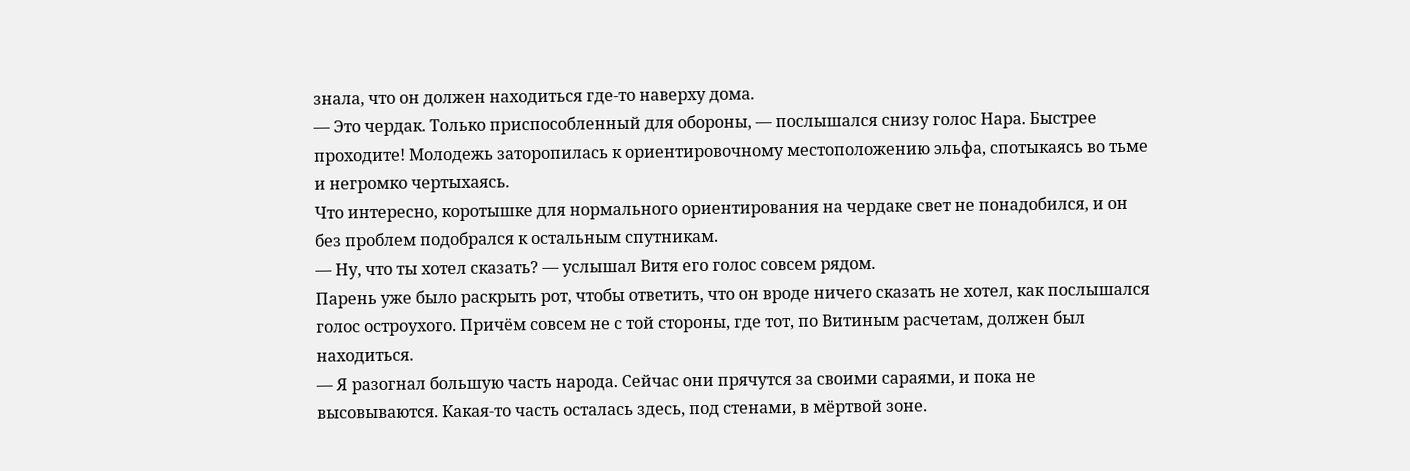знала, что он должен находиться где-то наверху дома.
— Это чердак. Только приспособленный для обороны, — послышался снизу голос Нара. Быстрее проходите! Молодежь заторопилась к ориентировочному местоположению эльфа, спотыкаясь во тьме и негромко чертыхаясь.
Что интересно, коротышке для нормального ориентирования на чердаке свет не понадобился, и он без проблем подобрался к остальным спутникам.
— Ну, что ты хотел сказать? — услышал Витя его голос совсем рядом.
Парень уже было раскрыть рот, чтобы ответить, что он вроде ничего сказать не хотел, как послышался голос остроухого. Причём совсем не с той стороны, где тот, по Витиным расчетам, должен был находиться.
— Я разогнал большую часть народа. Сейчас они прячутся за своими сараями, и пока не высовываются. Какая-то часть осталась здесь, под стенами, в мёртвой зоне.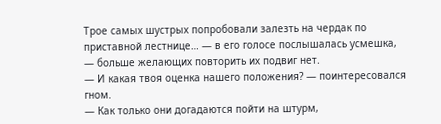Трое самых шустрых попробовали залезть на чердак по приставной лестнице… — в его голосе послышалась усмешка, — больше желающих повторить их подвиг нет.
— И какая твоя оценка нашего положения? — поинтересовался гном.
— Как только они догадаются пойти на штурм,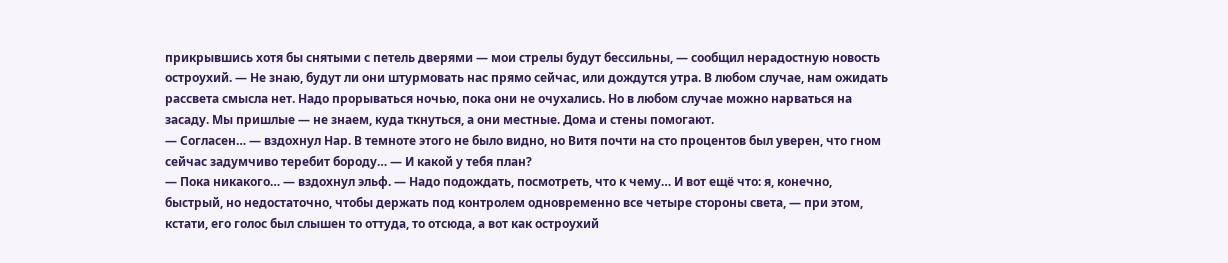прикрывшись хотя бы снятыми с петель дверями — мои стрелы будут бессильны, — сообщил нерадостную новость остроухий. — Не знаю, будут ли они штурмовать нас прямо сейчас, или дождутся утра. В любом случае, нам ожидать рассвета смысла нет. Надо прорываться ночью, пока они не очухались. Но в любом случае можно нарваться на засаду. Мы пришлые — не знаем, куда ткнуться, а они местные. Дома и стены помогают.
— Согласен… — вздохнул Нар. В темноте этого не было видно, но Витя почти на сто процентов был уверен, что гном сейчас задумчиво теребит бороду… — И какой у тебя план?
— Пока никакого… — вздохнул эльф. — Надо подождать, посмотреть, что к чему… И вот ещё что: я, конечно, быстрый, но недостаточно, чтобы держать под контролем одновременно все четыре стороны света, — при этом, кстати, его голос был слышен то оттуда, то отсюда, а вот как остроухий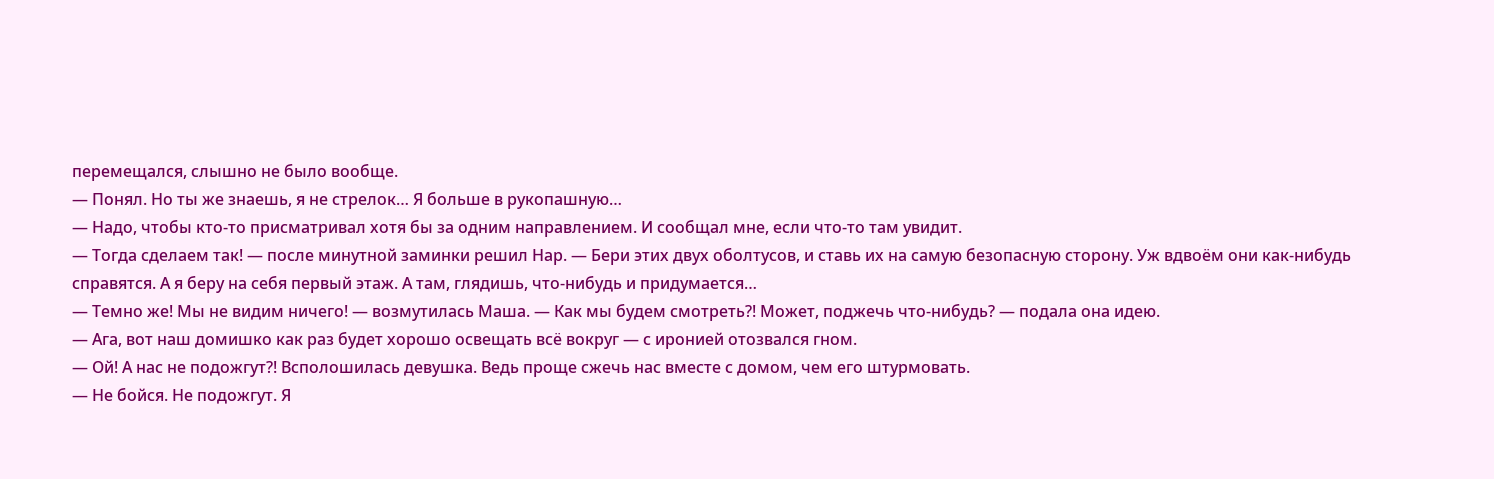перемещался, слышно не было вообще.
— Понял. Но ты же знаешь, я не стрелок… Я больше в рукопашную…
— Надо, чтобы кто-то присматривал хотя бы за одним направлением. И сообщал мне, если что-то там увидит.
— Тогда сделаем так! — после минутной заминки решил Нар. — Бери этих двух оболтусов, и ставь их на самую безопасную сторону. Уж вдвоём они как-нибудь справятся. А я беру на себя первый этаж. А там, глядишь, что-нибудь и придумается…
— Темно же! Мы не видим ничего! — возмутилась Маша. — Как мы будем смотреть?! Может, поджечь что-нибудь? — подала она идею.
— Ага, вот наш домишко как раз будет хорошо освещать всё вокруг — с иронией отозвался гном.
— Ой! А нас не подожгут?! Всполошилась девушка. Ведь проще сжечь нас вместе с домом, чем его штурмовать.
— Не бойся. Не подожгут. Я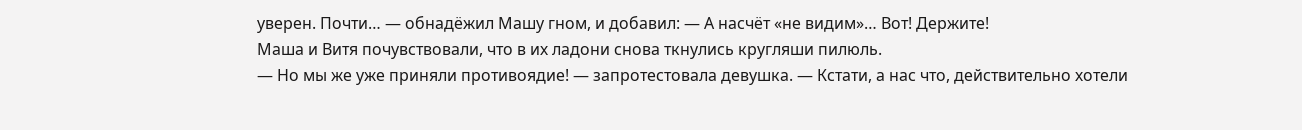уверен. Почти… — обнадёжил Машу гном, и добавил: — А насчёт «не видим»… Вот! Держите!
Маша и Витя почувствовали, что в их ладони снова ткнулись кругляши пилюль.
— Но мы же уже приняли противоядие! — запротестовала девушка. — Кстати, а нас что, действительно хотели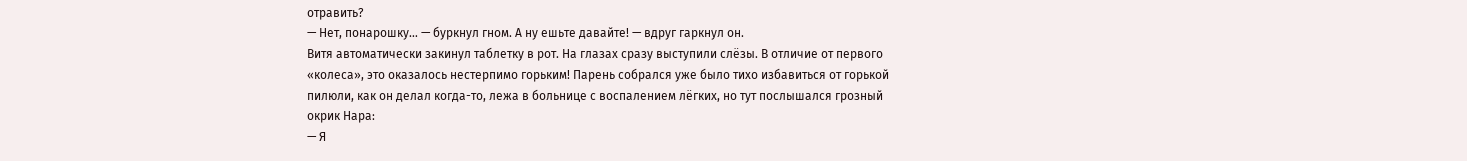отравить?
— Нет, понарошку… — буркнул гном. А ну ешьте давайте! — вдруг гаркнул он.
Витя автоматически закинул таблетку в рот. На глазах сразу выступили слёзы. В отличие от первого «колеса», это оказалось нестерпимо горьким! Парень собрался уже было тихо избавиться от горькой пилюли, как он делал когда-то, лежа в больнице с воспалением лёгких, но тут послышался грозный окрик Нара:
— Я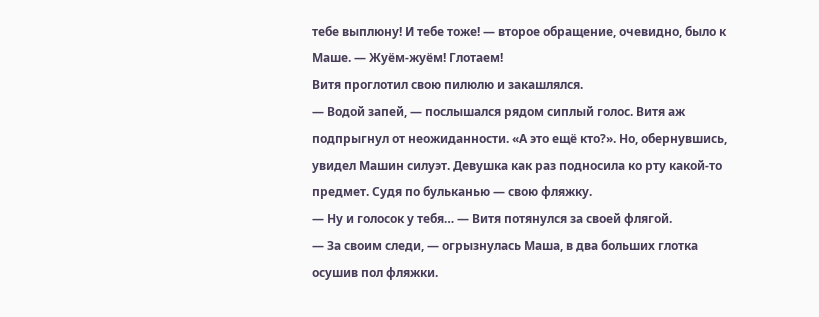тебе выплюну! И тебе тоже! — второе обращение, очевидно, было к Маше. — Жуём-жуём! Глотаем!
Витя проглотил свою пилюлю и закашлялся.
— Водой запей, — послышался рядом сиплый голос. Витя аж подпрыгнул от неожиданности. «А это ещё кто?». Но, обернувшись, увидел Машин силуэт. Девушка как раз подносила ко рту какой-то предмет. Судя по бульканью — свою фляжку.
— Ну и голосок у тебя… — Витя потянулся за своей флягой.
— За своим следи, — огрызнулась Маша, в два больших глотка осушив пол фляжки.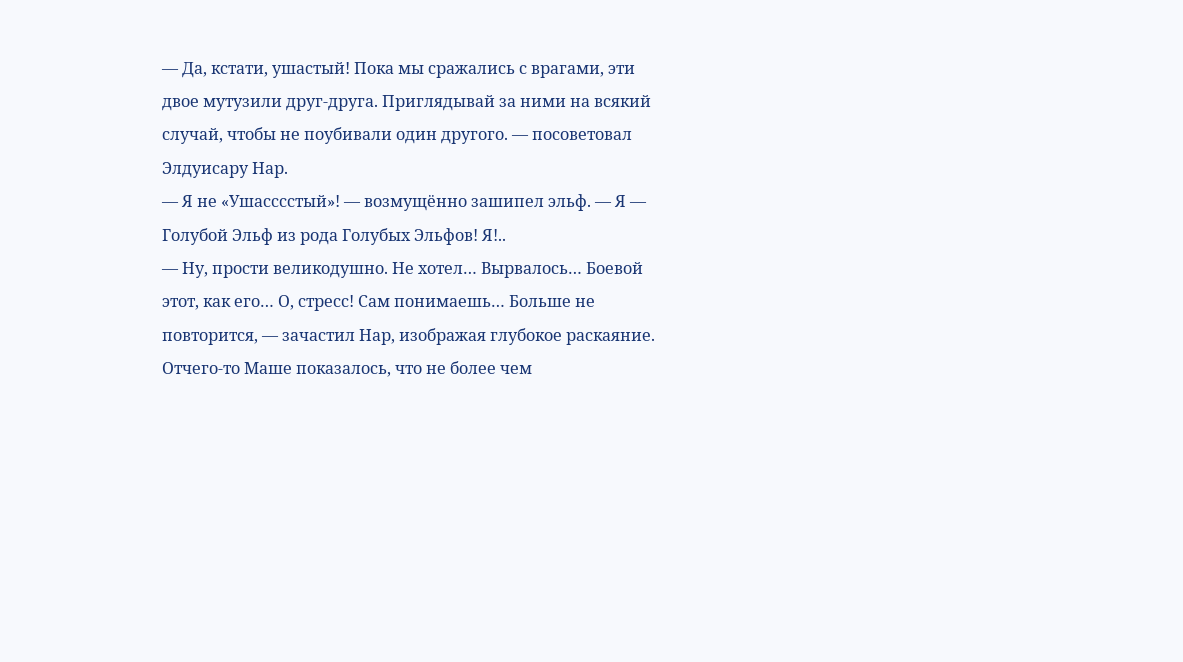— Да, кстати, ушастый! Пока мы сражались с врагами, эти двое мутузили друг-друга. Приглядывай за ними на всякий случай, чтобы не поубивали один другого. — посоветовал Элдуисару Нар.
— Я не «Ушасссстый»! — возмущённо зашипел эльф. — Я — Голубой Эльф из рода Голубых Эльфов! Я!..
— Ну, прости великодушно. Не хотел… Вырвалось… Боевой этот, как его… О, стресс! Сам понимаешь… Больше не повторится, — зачастил Нар, изображая глубокое раскаяние. Отчего-то Маше показалось, что не более чем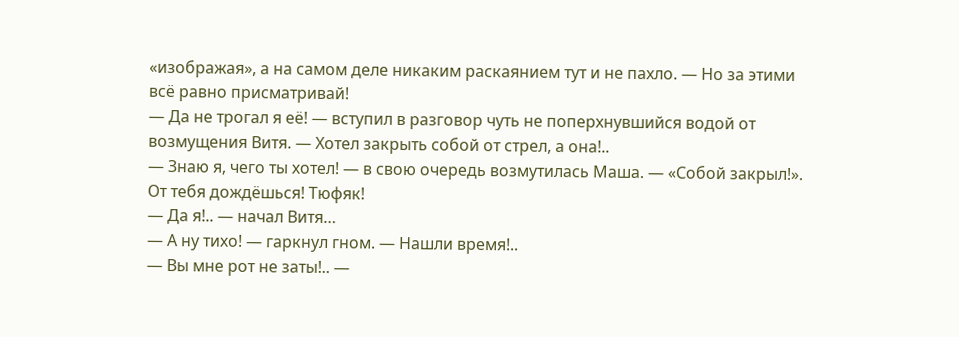«изображая», а на самом деле никаким раскаянием тут и не пахло. — Но за этими всё равно присматривай!
— Да не трогал я её! — вступил в разговор чуть не поперхнувшийся водой от возмущения Витя. — Хотел закрыть собой от стрел, а она!..
— Знаю я, чего ты хотел! — в свою очередь возмутилась Маша. — «Собой закрыл!». От тебя дождёшься! Тюфяк!
— Да я!.. — начал Витя…
— А ну тихо! — гаркнул гном. — Нашли время!..
— Вы мне рот не заты!.. —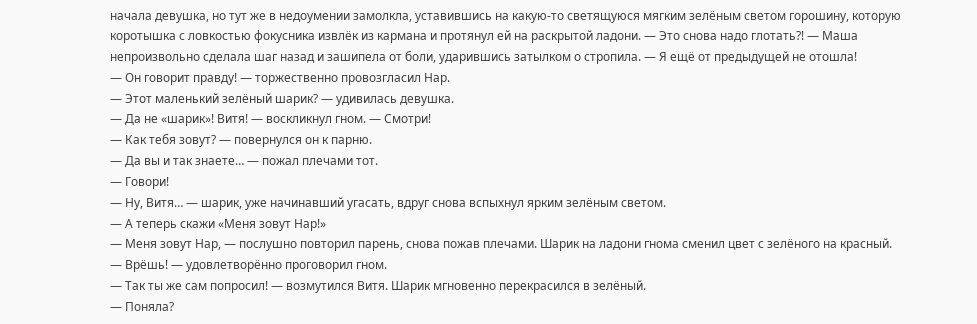начала девушка, но тут же в недоумении замолкла, уставившись на какую-то светящуюся мягким зелёным светом горошину, которую коротышка с ловкостью фокусника извлёк из кармана и протянул ей на раскрытой ладони. — Это снова надо глотать?! — Маша непроизвольно сделала шаг назад и зашипела от боли, ударившись затылком о стропила. — Я ещё от предыдущей не отошла!
— Он говорит правду! — торжественно провозгласил Нар.
— Этот маленький зелёный шарик? — удивилась девушка.
— Да не «шарик»! Витя! — воскликнул гном. — Смотри!
— Как тебя зовут? — повернулся он к парню.
— Да вы и так знаете… — пожал плечами тот.
— Говори!
— Ну, Витя… — шарик, уже начинавший угасать, вдруг снова вспыхнул ярким зелёным светом.
— А теперь скажи «Меня зовут Нар!»
— Меня зовут Нар, — послушно повторил парень, снова пожав плечами. Шарик на ладони гнома сменил цвет с зелёного на красный.
— Врёшь! — удовлетворённо проговорил гном.
— Так ты же сам попросил! — возмутился Витя. Шарик мгновенно перекрасился в зелёный.
— Поняла?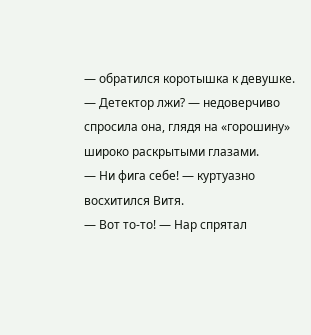— обратился коротышка к девушке.
— Детектор лжи? — недоверчиво спросила она, глядя на «горошину» широко раскрытыми глазами.
— Ни фига себе! — куртуазно восхитился Витя.
— Вот то-то! — Нар спрятал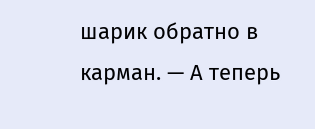шарик обратно в карман. — А теперь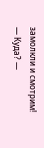замолкли и смотрим!
— Куда? —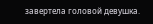завертела головой девушка.